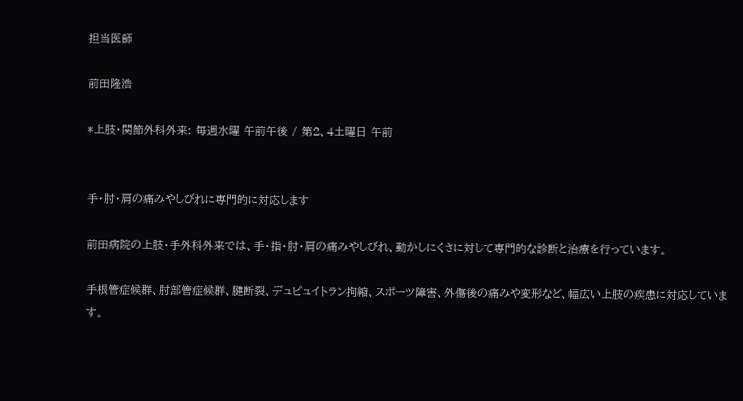担当医師

前田隆浩

*上肢・関節外科外来: 毎週水曜 午前午後 / 第2、4土曜日 午前


手・肘・肩の痛みやしびれに専門的に対応します

前田病院の上肢・手外科外来では、手・指・肘・肩の痛みやしびれ、動かしにくさに対して専門的な診断と治療を行っています。

手根管症候群、肘部管症候群、腱断裂、デュピュイトラン拘縮、スポーツ障害、外傷後の痛みや変形など、幅広い上肢の疾患に対応しています。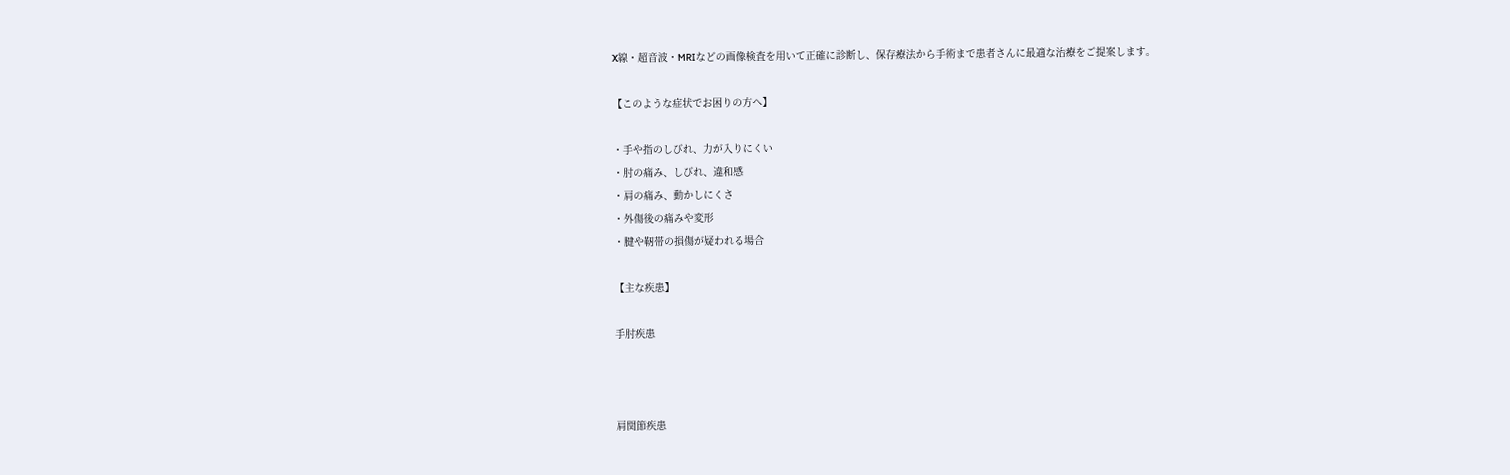X線・超音波・MRIなどの画像検査を用いて正確に診断し、保存療法から手術まで患者さんに最適な治療をご提案します。

【このような症状でお困りの方へ】

・手や指のしびれ、力が入りにくい
・肘の痛み、しびれ、違和感
・肩の痛み、動かしにくさ
・外傷後の痛みや変形
・腱や靭帯の損傷が疑われる場合

【主な疾患】

手肘疾患



肩関節疾患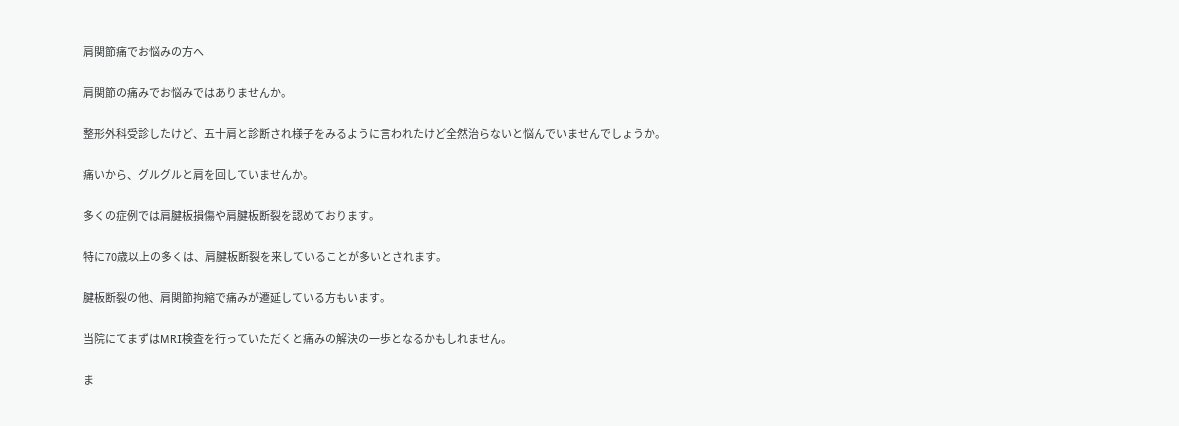肩関節痛でお悩みの方へ

肩関節の痛みでお悩みではありませんか。

整形外科受診したけど、五十肩と診断され様子をみるように言われたけど全然治らないと悩んでいませんでしょうか。

痛いから、グルグルと肩を回していませんか。

多くの症例では肩腱板損傷や肩腱板断裂を認めております。

特に70歳以上の多くは、肩腱板断裂を来していることが多いとされます。

腱板断裂の他、肩関節拘縮で痛みが遷延している方もいます。

当院にてまずはMRI検査を行っていただくと痛みの解決の一歩となるかもしれません。

ま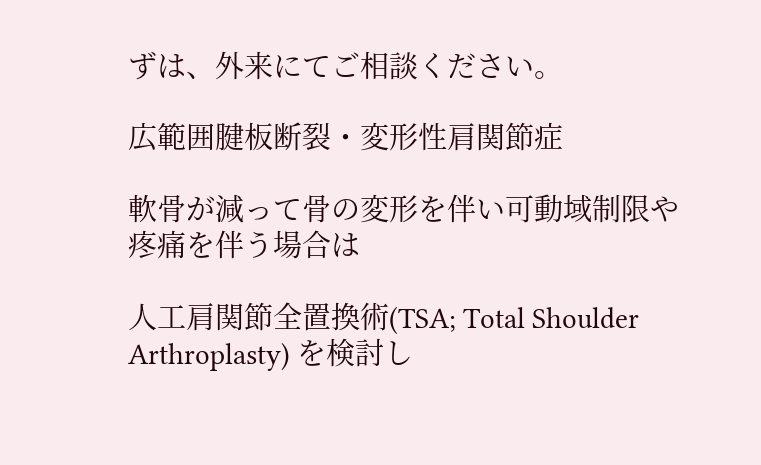ずは、外来にてご相談ください。

広範囲腱板断裂・変形性肩関節症

軟骨が減って骨の変形を伴い可動域制限や疼痛を伴う場合は

人工肩関節全置換術(TSA; Total Shoulder Arthroplasty) を検討し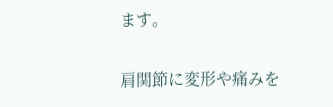ます。

肩関節に変形や痛みを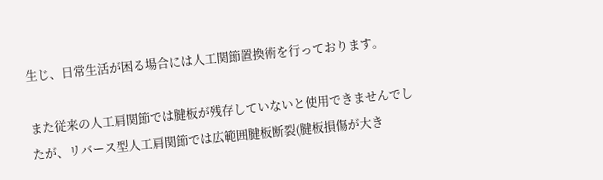生じ、日常生活が困る場合には人工関節置換術を行っております。

また従来の人工肩関節では腱板が残存していないと使用できませんでしたが、リバース型人工肩関節では広範囲腱板断裂(腱板損傷が大き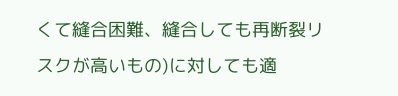くて縫合困難、縫合しても再断裂リスクが高いもの)に対しても適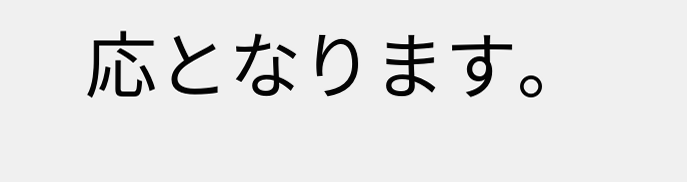応となります。